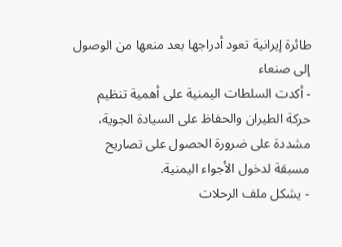طائرة إيرانية تعود أدراجها بعد منعها من الوصول إلى صنعاء
- أكدت السلطات اليمنية على أهمية تنظيم حركة الطيران والحفاظ على السيادة الجوية، مشددة على ضرورة الحصول على تصاريح مسبقة لدخول الأجواء اليمنية.
- يشكل ملف الرحلات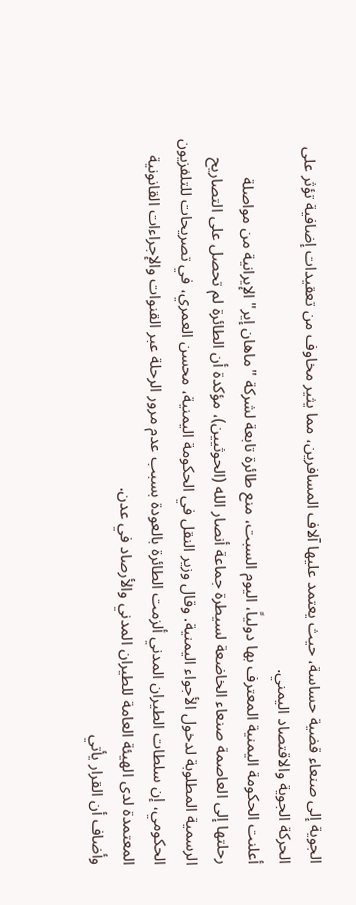الجوية إلى صنعاء قضية حساسة، حيث يعتمد عليها آلاف المسافرين، مما يثير مخاوف من تعقيدات إضافية تؤثر على الحركة الجوية والاقتصاد اليمني.
أعلنت الحكومة اليمنية المعترف بها دولياً، اليوم السبت، منع طائرة تابعة لشركة "ماهان إير" الإيرانية من مواصلة رحلتها إلى العاصمة صنعاء الخاضعة لسيطرة جماعة أنصار الله (الحوثيين)، مؤكدة أن الطائرة لم تحصل على التصاريح الرسمية المطلوبة لدخول الأجواء اليمنية. وقال وزير النقل في الحكومة اليمنية، محسن العمري، في تصريحات للتلفزيون الحكومي، إن سلطات الطيران المدني ألزمت الطائرة بالعودة بسبب عدم مرور الرحلة عبر القنوات والإجراءات القانونية المعتمدة لدى الهيئة العامة للطيران المدني والأرصاد في عدن.
وأضاف أن القرار يأتي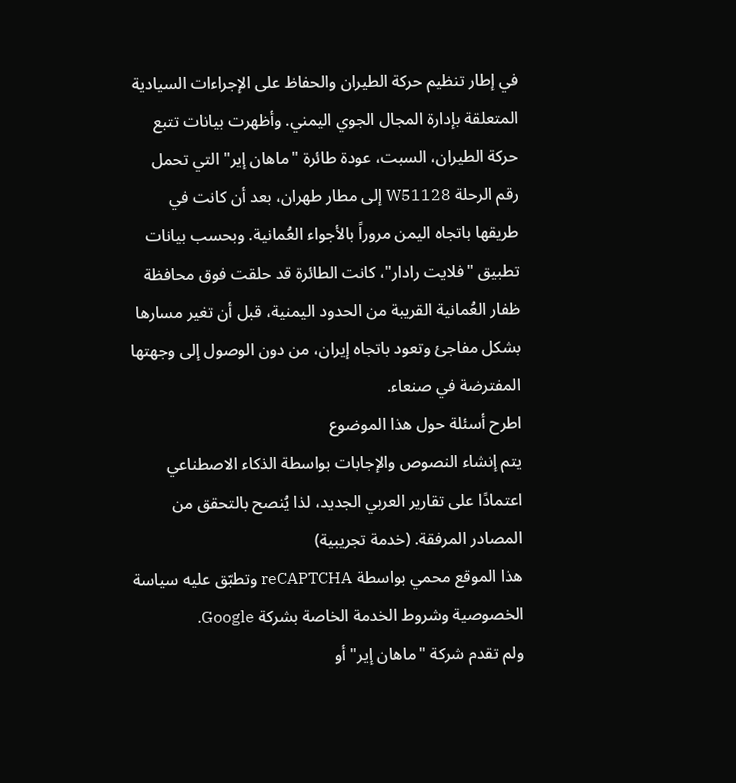في إطار تنظيم حركة الطيران والحفاظ على الإجراءات السيادية المتعلقة بإدارة المجال الجوي اليمني. وأظهرت بيانات تتبع حركة الطيران، السبت، عودة طائرة "ماهان إير" التي تحمل رقم الرحلة W51128 إلى مطار طهران، بعد أن كانت في طريقها باتجاه اليمن مروراً بالأجواء العُمانية. وبحسب بيانات تطبيق "فلايت رادار"، كانت الطائرة قد حلقت فوق محافظة ظفار العُمانية القريبة من الحدود اليمنية، قبل أن تغير مسارها بشكل مفاجئ وتعود باتجاه إيران، من دون الوصول إلى وجهتها المفترضة في صنعاء.
اطرح أسئلة حول هذا الموضوع
يتم إنشاء النصوص والإجابات بواسطة الذكاء الاصطناعي اعتمادًا على تقارير العربي الجديد، لذا يُنصح بالتحقق من المصادر المرفقة. (خدمة تجريبية)
هذا الموقع محمي بواسطة reCAPTCHA وتطبّق عليه سياسة الخصوصية وشروط الخدمة الخاصة بشركة Google.
ولم تقدم شركة "ماهان إير" أو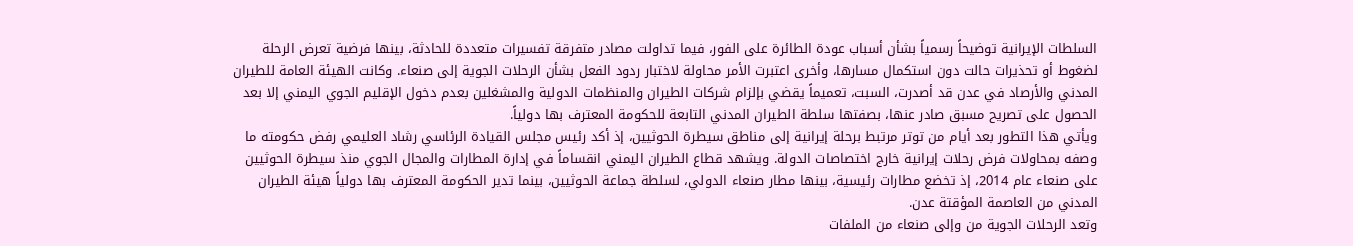السلطات الإيرانية توضيحاً رسمياً بشأن أسباب عودة الطائرة على الفور، فيما تداولت مصادر متفرقة تفسيرات متعددة للحادثة، بينها فرضية تعرض الرحلة لضغوط أو تحذيرات حالت دون استكمال مسارها، وأخرى اعتبرت الأمر محاولة لاختبار ردود الفعل بشأن الرحلات الجوية إلى صنعاء. وكانت الهيئة العامة للطيران المدني والأرصاد في عدن قد أصدرت، السبت، تعميماً يقضي بإلزام شركات الطيران والمنظمات الدولية والمشغلين بعدم دخول الإقليم الجوي اليمني إلا بعد الحصول على تصريح مسبق صادر عنها، بصفتها سلطة الطيران المدني التابعة للحكومة المعترف بها دولياً.
ويأتي هذا التطور بعد أيام من توتر مرتبط برحلة إيرانية إلى مناطق سيطرة الحوثيين، إذ أكد رئيس مجلس القيادة الرئاسي رشاد العليمي رفض حكومته ما وصفه بمحاولات فرض رحلات إيرانية خارج اختصاصات الدولة. ويشهد قطاع الطيران اليمني انقساماً في إدارة المطارات والمجال الجوي منذ سيطرة الحوثيين على صنعاء عام 2014، إذ تخضع مطارات رئيسية، بينها مطار صنعاء الدولي، لسلطة جماعة الحوثيين، بينما تدير الحكومة المعترف بها دولياً هيئة الطيران المدني من العاصمة المؤقتة عدن.
وتعد الرحلات الجوية من وإلى صنعاء من الملفات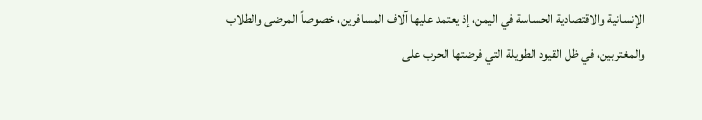الإنسانية والاقتصادية الحساسة في اليمن، إذ يعتمد عليها آلاف المسافرين، خصوصاً المرضى والطلاب والمغتربين، في ظل القيود الطويلة التي فرضتها الحرب على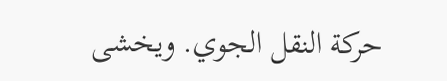حركة النقل الجوي. ويخشى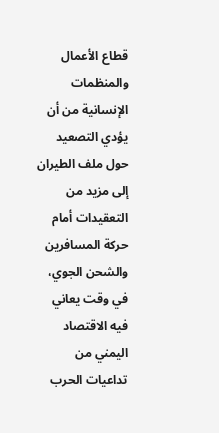قطاع الأعمال والمنظمات الإنسانية من أن يؤدي التصعيد حول ملف الطيران إلى مزيد من التعقيدات أمام حركة المسافرين والشحن الجوي، في وقت يعاني فيه الاقتصاد اليمني من تداعيات الحرب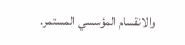والانقسام المؤسسي المستمر.